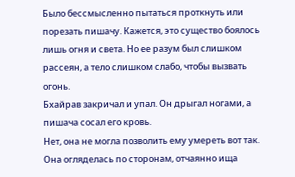Было бессмысленно пытаться проткнуть или порезать пишачу. Кажется, это существо боялось лишь огня и света. Но ее разум был слишком рассеян, а тело слишком слабо, чтобы вызвать огонь.
Бхайрав закричал и упал. Он дрыгал ногами, а пишача сосал его кровь.
Нет, она не могла позволить ему умереть вот так.
Она огляделась по сторонам, отчаянно ища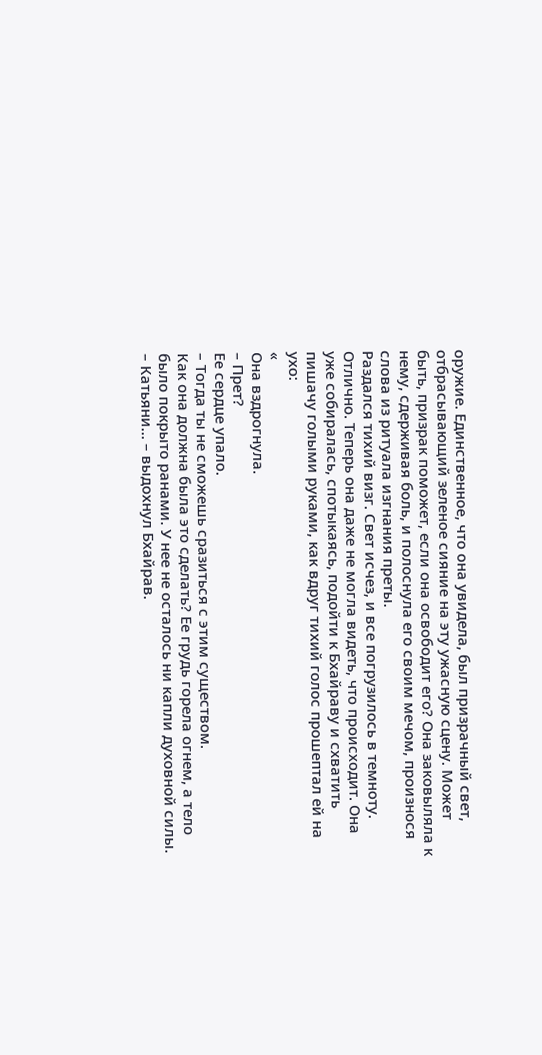оружие. Единственное, что она увидела, был призрачный свет, отбрасывающий зеленое сияние на эту ужасную сцену. Может быть, призрак поможет, если она освободит его? Она заковыляла к нему, сдерживая боль, и полоснула его своим мечом, произнося слова из ритуала изгнания преты.
Раздался тихий визг. Свет исчез, и все погрузилось в темноту.
Отлично. Теперь она даже не могла видеть, что происходит. Она уже собиралась, спотыкаясь, подойти к Бхайраву и схватить пишачу голыми руками, как вдруг тихий голос прошептал ей на ухо:
«
Она вздрогнула.
– Прет?
Ее сердце упало.
– Тогда ты не сможешь сразиться с этим существом.
Как она должна была это сделать? Ее грудь горела огнем, а тело было покрыто ранами. У нее не осталось ни капли духовной силы.
– Катьяни… – выдохнул Бхайрав.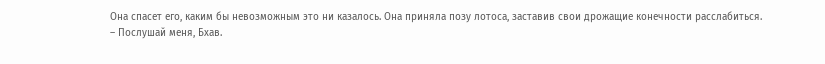Она спасет его, каким бы невозможным это ни казалось. Она приняла позу лотоса, заставив свои дрожащие конечности расслабиться.
– Послушай меня, Бхав.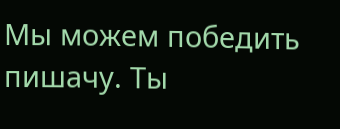Мы можем победить пишачу. Ты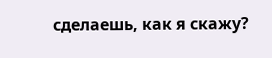сделаешь, как я скажу?